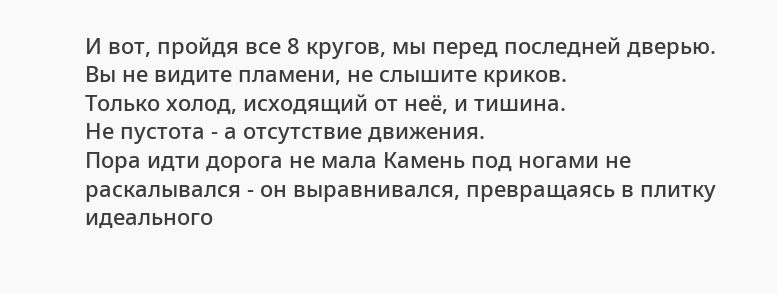И вот, пройдя все 8 кругов, мы перед последней дверью.
Вы не видите пламени, не слышите криков.
Только холод, исходящий от неё, и тишина.
Не пустота - а отсутствие движения.
Пора идти дорога не мала Камень под ногами не раскалывался - он выравнивался, превращаясь в плитку идеального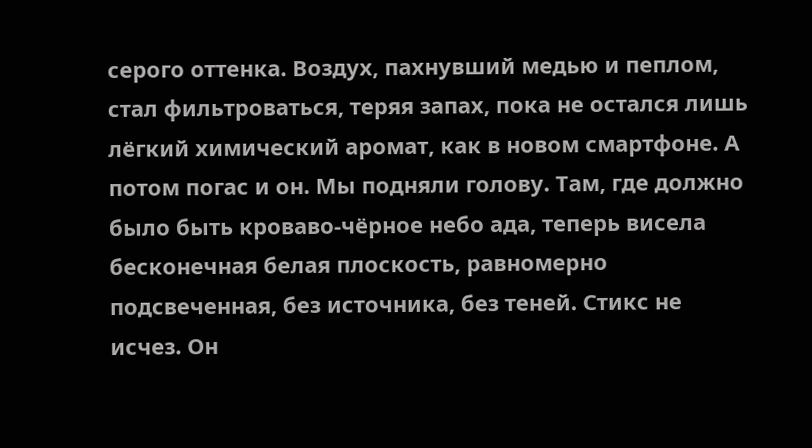серого оттенка. Воздух, пахнувший медью и пеплом, стал фильтроваться, теряя запах, пока не остался лишь лёгкий химический аромат, как в новом смартфоне. А потом погас и он. Мы подняли голову. Там, где должно было быть кроваво-чёрное небо ада, теперь висела бесконечная белая плоскость, равномерно подсвеченная, без источника, без теней. Стикс не исчез. Он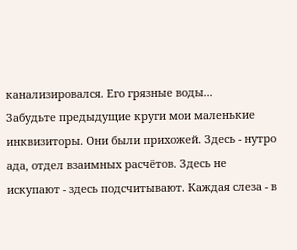канализировался. Его грязные воды...
Забудьте предыдущие круги мои маленькие инквизиторы. Они были прихожей. Здесь - нутро ада, отдел взаимных расчётов. Здесь не искупают - здесь подсчитывают. Каждая слеза - в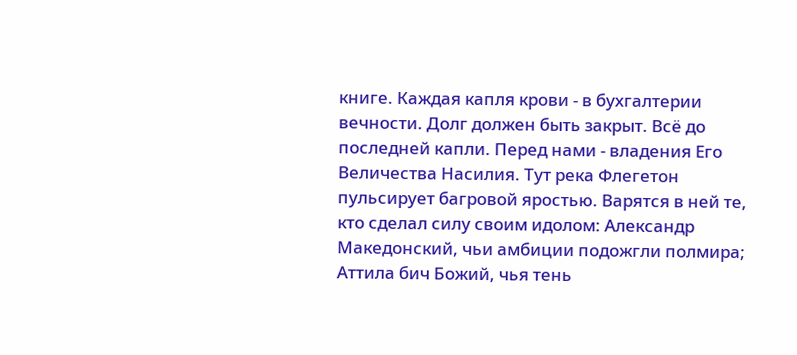книге. Каждая капля крови - в бухгалтерии вечности. Долг должен быть закрыт. Всё до последней капли. Перед нами - владения Его Величества Насилия. Тут река Флегетон пульсирует багровой яростью. Варятся в ней те, кто сделал силу своим идолом: Александр Македонский, чьи амбиции подожгли полмира; Аттила бич Божий, чья тень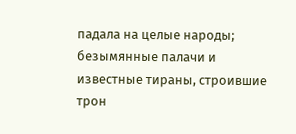падала на целые народы; безымянные палачи и известные тираны, строившие трон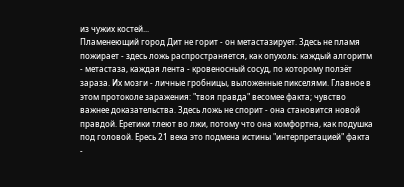из чужих костей...
Пламенеющий город Дит не горит - он метастазирует. Здесь не пламя пожирает - здесь ложь распространяется, как опухоль: каждый алгоритм - метастаза, каждая лента - кровеносный сосуд, по которому ползёт зараза. Их мозги - личные гробницы, выложенные пикселями. Главное в этом протоколе заражения: "твоя правда" весомее факта; чувство важнее доказательства. Здесь ложь не спорит - она становится новой правдой. Еретики тлеют во лжи, потому что она комфортна, как подушка под головой. Ересь 21 века это подмена истины "интерпретацией" факта -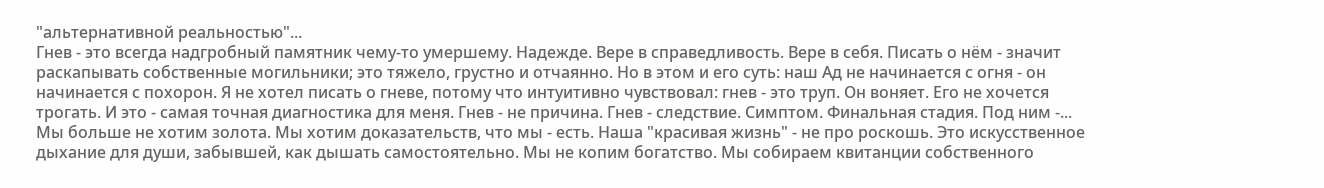"альтернативной реальностью"...
Гнев - это всегда надгробный памятник чему‑то умершему. Надежде. Вере в справедливость. Вере в себя. Писать о нём - значит раскапывать собственные могильники; это тяжело, грустно и отчаянно. Но в этом и его суть: наш Ад не начинается с огня - он начинается с похорон. Я не хотел писать о гневе, потому что интуитивно чувствовал: гнев - это труп. Он воняет. Его не хочется трогать. И это - самая точная диагностика для меня. Гнев - не причина. Гнев - следствие. Симптом. Финальная стадия. Под ним -...
Мы больше не хотим золота. Мы хотим доказательств, что мы - есть. Наша "красивая жизнь" - не про роскошь. Это искусственное дыхание для души, забывшей, как дышать самостоятельно. Мы не копим богатство. Мы собираем квитанции собственного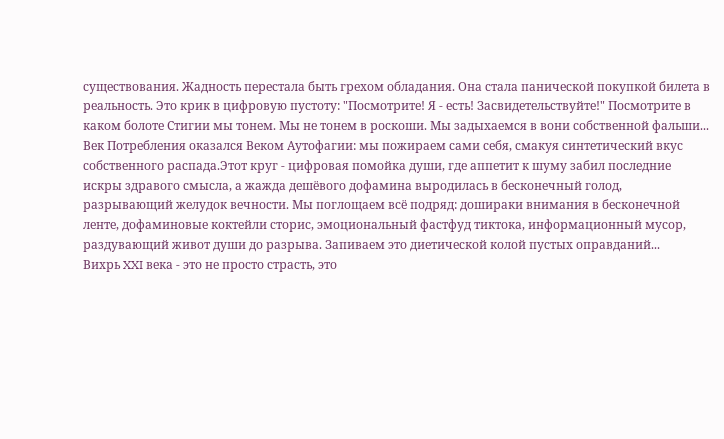существования. Жадность перестала быть грехом обладания. Она стала панической покупкой билета в реальность. Это крик в цифровую пустоту: "Посмотрите! Я - есть! Засвидетельствуйте!" Посмотрите в каком болоте Стигии мы тонем. Мы не тонем в роскоши. Мы задыхаемся в вони собственной фальши...
Век Потребления оказался Веком Аутофагии: мы пожираем сами себя, смакуя синтетический вкус собственного распада.Этот круг - цифровая помойка души, где аппетит к шуму забил последние искры здравого смысла, а жажда дешёвого дофамина выродилась в бесконечный голод, разрывающий желудок вечности. Мы поглощаем всё подряд: дошираки внимания в бесконечной ленте, дофаминовые коктейли сторис, эмоциональный фастфуд тиктока, информационный мусор, раздувающий живот души до разрыва. Запиваем это диетической колой пустых оправданий...
Вихрь XXI века - это не просто страсть, это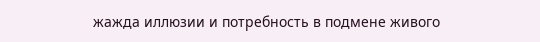жажда иллюзии и потребность в подмене живого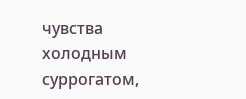чувства холодным суррогатом,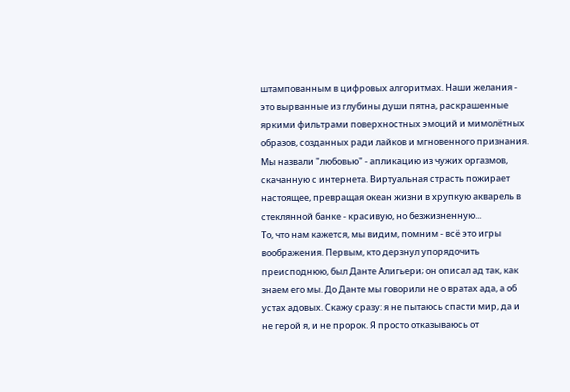штампованным в цифровых алгоритмах. Наши желания - это вырванные из глубины души пятна, раскрашенные яркими фильтрами поверхностных эмоций и мимолётных образов, созданных ради лайков и мгновенного признания. Мы назвали "любовью" - апликацию из чужих оргазмов, скачанную с интернета. Виртуальная страсть пожирает настоящее, превращая океан жизни в хрупкую акварель в стеклянной банке - красивую, но безжизненную...
То, что нам кажется, мы видим, помним - всё это игры воображения. Первым, кто дерзнул упорядочить преисподнюю, был Данте Алигьери; он описал ад так, как знаем его мы. До Данте мы говорили не о вратах ада, а об устах адовых. Скажу сразу: я не пытаюсь спасти мир, да и не герой я, и не пророк. Я просто отказываюсь от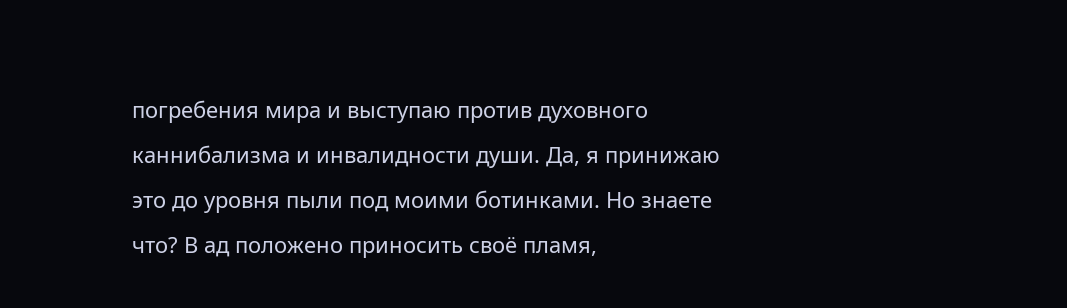погребения мира и выступаю против духовного каннибализма и инвалидности души. Да, я принижаю это до уровня пыли под моими ботинками. Но знаете что? В ад положено приносить своё пламя,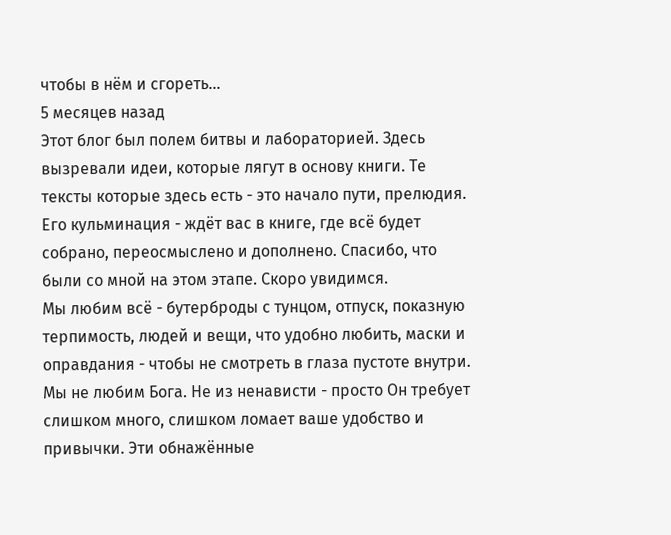чтобы в нём и сгореть...
5 месяцев назад
Этот блог был полем битвы и лабораторией. Здесь вызревали идеи, которые лягут в основу книги. Те тексты которые здесь есть - это начало пути, прелюдия. Его кульминация - ждёт вас в книге, где всё будет собрано, переосмыслено и дополнено. Спасибо, что были со мной на этом этапе. Скоро увидимся.
Мы любим всё - бутерброды с тунцом, отпуск, показную терпимость, людей и вещи, что удобно любить, маски и оправдания - чтобы не смотреть в глаза пустоте внутри. Мы не любим Бога. Не из ненависти - просто Он требует слишком много, слишком ломает ваше удобство и привычки. Эти обнажённые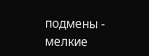подмены - мелкие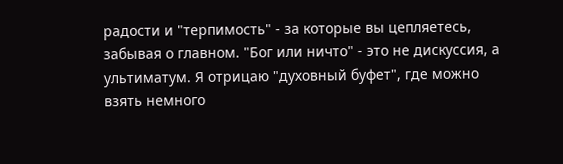радости и "терпимость" - за которые вы цепляетесь, забывая о главном. "Бог или ничто" - это не дискуссия, а ультиматум. Я отрицаю "духовный буфет", где можно взять немного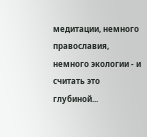медитации, немного православия, немного экологии - и считать это глубиной...